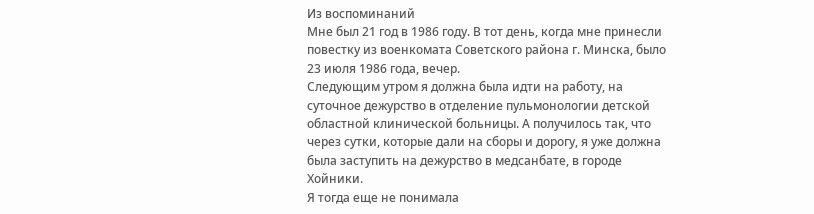Из воспоминаний
Мне был 21 год в 1986 году. В тот день, когда мне принесли повестку из военкомата Советского района г. Минска, было 23 июля 1986 года, вечер.
Следующим утром я должна была идти на работу, на суточное дежурство в отделение пульмонологии детской областной клинической больницы. А получилось так, что через сутки, которые дали на сборы и дорогу, я уже должна была заступить на дежурство в медсанбате, в городе Хойники.
Я тогда еще не понимала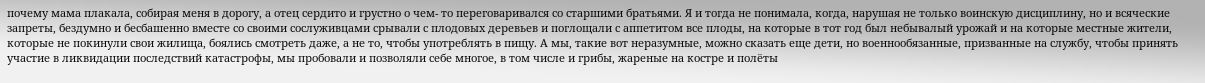почему мама плакала, собирая меня в дорогу, а отец сердито и грустно о чем- то переговаривался со старшими братьями. Я и тогда не понимала, когда, нарушая не только воинскую дисциплину, но и всяческие запреты, бездумно и бесбашенно вместе со своими сослуживцами срывали с плодовых деревьев и поглощали с аппетитом все плоды, на которые в тот год был небывалый урожай и на которые местные жители, которые не покинули свои жилища, боялись смотреть даже, а не то, чтобы употреблять в пищу. А мы, такие вот неразумные, можно сказать еще дети, но военнообязанные, призванные на службу, чтобы принять участие в ликвидации последствий катастрофы, мы пробовали и позволяли себе многое, в том числе и грибы, жареные на костре и полёты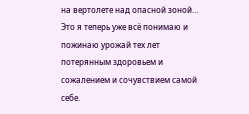на вертолете над опасной зоной…
Это я теперь уже всё понимаю и пожинаю урожай тех лет потерянным здоровьем и сожалением и сочувствием самой себе.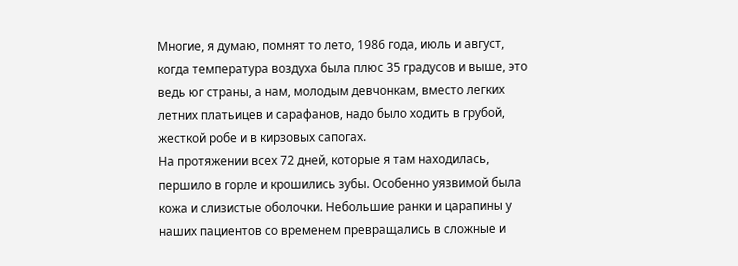Многие, я думаю, помнят то лето, 1986 года, июль и август, когда температура воздуха была плюс 35 градусов и выше, это ведь юг страны, а нам, молодым девчонкам, вместо легких летних платьицев и сарафанов, надо было ходить в грубой, жесткой робе и в кирзовых сапогах.
На протяжении всех 72 дней, которые я там находилась, першило в горле и крошились зубы. Особенно уязвимой была кожа и слизистые оболочки. Небольшие ранки и царапины у наших пациентов со временем превращались в сложные и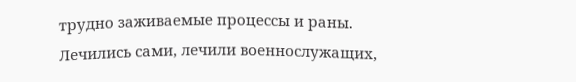трудно заживаемые процессы и раны.
Лечились сами, лечили военнослужащих,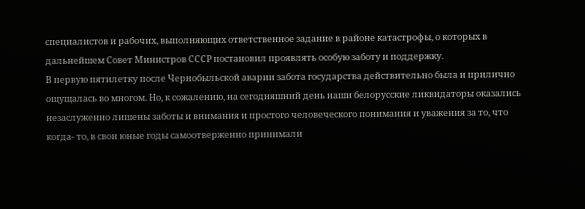специалистов и рабочих, выполняющих ответственное задание в районе катастрофы, о которых в дальнейшем Совет Министров СССР постановил проявлять особую заботу и поддержку.
В первую пятилетку после Чернобыльской аварии забота государства действительно была и прилично ощущалась во многом. Но, к сожалению, на сегодняшний день наши белорусские ликвидаторы оказались незаслуженно лишены заботы и внимания и простого человеческого понимания и уважения за то, что когда- то, в свои юные годы самоотверженно принимали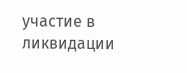участие в ликвидации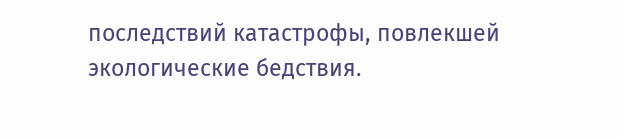последствий катастрофы, повлекшей экологические бедствия.